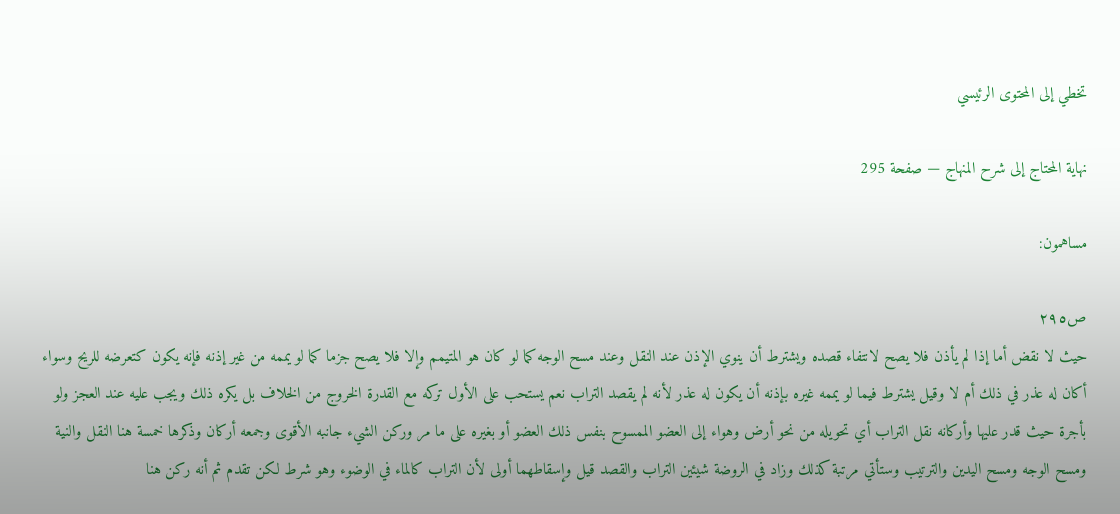تخطي إلى المحتوى الرئيسي

نهاية المحتاج إلى شرح المنهاج — صفحة 295

مساهمون:

ص٢٩٥
حيث لا نقض أما إذا لم يأذن فلا يصح لانتفاء قصده ويشترط أن ينوي الإذن عند النقل وعند مسح الوجه كما لو كان هو المتيمم وإلا فلا يصح جزما كما لو يممه من غير إذنه فإنه يكون كتعرضه للريح وسواء أكان له عذر في ذلك أم لا وقيل يشترط فيما لو يممه غيره بإذنه أن يكون له عذر لأنه لم يقصد التراب نعم يستحب على الأول تركه مع القدرة الخروج من الخلاف بل يكره ذلك ويجب عليه عند العجز ولو بأجرة حيث قدر عليها وأركانه نقل التراب أي تحويله من نحو أرض وهواء إلى العضو الممسوح بنفس ذلك العضو أو بغيره على ما مر وركن الشيء جانبه الأقوى وجمعه أركان وذكرها خمسة هنا النقل والنية ومسح الوجه ومسح اليدين والترتيب وستأتي مرتبة كذلك وزاد في الروضة شيئين التراب والقصد قيل وإسقاطهما أولى لأن التراب كالماء في الوضوء وهو شرط لكن تقدم ثم أنه ركن هنا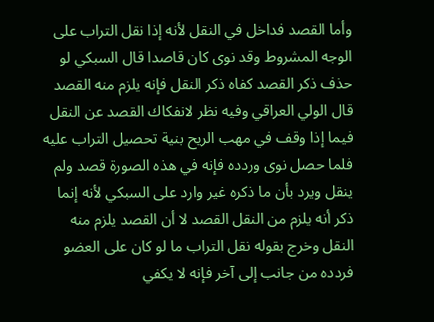وأما القصد فداخل في النقل لأنه إذا نقل التراب على الوجه المشروط وقد نوى كان قاصدا قال السبكي لو حذف ذكر القصد كفاه ذكر النقل فإنه يلزم منه القصد قال الولي العراقي وفيه نظر لانفكاك القصد عن النقل فيما إذا وقف في مهب الريح بنية تحصيل التراب عليه فلما حصل نوى وردده فإنه في هذه الصورة قصد ولم ينقل ويرد بأن ما ذكره غير وارد على السبكي لأنه إنما ذكر أنه يلزم من النقل القصد لا أن القصد يلزم منه النقل وخرج بقوله نقل التراب ما لو كان على العضو فردده من جانب إلى آخر فإنه لا يكفي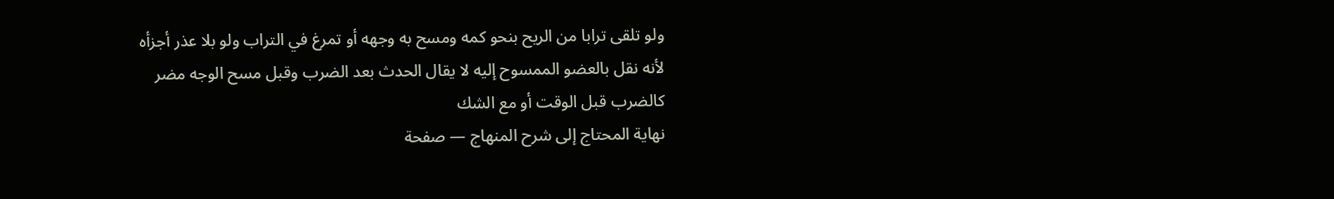ولو تلقى ترابا من الريح بنحو كمه ومسح به وجهه أو تمرغ في التراب ولو بلا عذر أجزأه لأنه نقل بالعضو الممسوح إليه لا يقال الحدث بعد الضرب وقبل مسح الوجه مضر كالضرب قبل الوقت أو مع الشك
نهاية المحتاج إلى شرح المنهاج — صفحة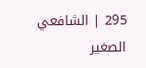295 | الشافعي الصغير